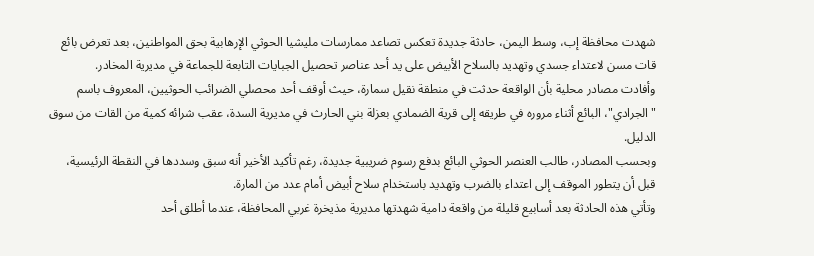شهدت محافظة إب، وسط اليمن، حادثة جديدة تعكس تصاعد ممارسات مليشيا الحوثي الإرهابية بحق المواطنين، بعد تعرض بائع قات مسن لاعتداء جسدي وتهديد بالسلاح الأبيض على يد أحد عناصر تحصيل الجبايات التابعة للجماعة في مديرية المخادر.
وأفادت مصادر محلية بأن الواقعة حدثت في منطقة نقيل سمارة، حيث أوقف أحد محصلي الضرائب الحوثيين، المعروف باسم "الجرادي"، البائع أثناء مروره في طريقه إلى قرية الضمادي بعزلة بني الحارث في مديرية السدة، عقب شرائه كمية من القات من سوق الدليل.
وبحسب المصادر، طالب العنصر الحوثي البائع بدفع رسوم ضريبية جديدة، رغم تأكيد الأخير أنه سبق وسددها في النقطة الرئيسية، قبل أن يتطور الموقف إلى اعتداء بالضرب وتهديد باستخدام سلاح أبيض أمام عدد من المارة.
وتأتي هذه الحادثة بعد أسابيع قليلة من واقعة دامية شهدتها مديرية مذيخرة غربي المحافظة، عندما أطلق أحد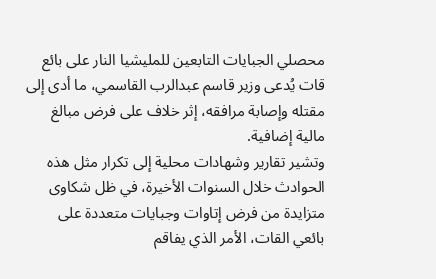محصلي الجبايات التابعين للمليشيا النار على بائع قات يُدعى وزير قاسم عبدالرب القاسمي، ما أدى إلى مقتله وإصابة مرافقه، إثر خلاف على فرض مبالغ مالية إضافية.
وتشير تقارير وشهادات محلية إلى تكرار مثل هذه الحوادث خلال السنوات الأخيرة، في ظل شكاوى متزايدة من فرض إتاوات وجبايات متعددة على بائعي القات، الأمر الذي يفاقم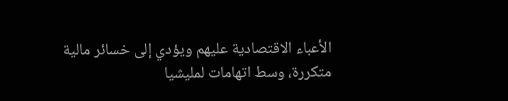الأعباء الاقتصادية عليهم ويؤدي إلى خسائر مالية متكررة، وسط اتهامات لمليشيا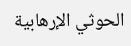الحوثي الإرهابية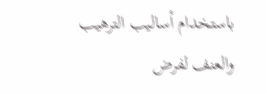باستخدام أساليب الترهيب والعنف لفرض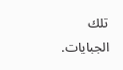تلك الجبايات.